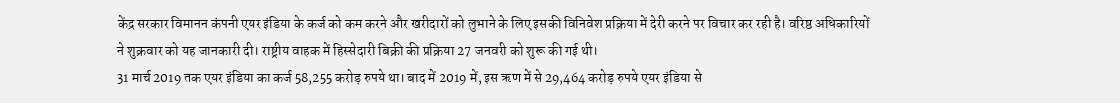केंद्र सरकार विमानन कंपनी एयर इंडिया के कर्ज को कम करने और खरीदारों को लुभाने के लिए इसकी विनिवेश प्रक्रिया में देरी करने पर विचार कर रही है। वरिष्ठ अधिकारियों ने शुक्रवार को यह जानकारी दी। राष्ट्रीय वाहक में हिस्सेदारी बिक्री की प्रक्रिया 27 जनवरी को शुरू की गई थी।
31 मार्च 2019 तक एयर इंडिया का कर्ज 58,255 करोड़ रुपये था। बाद में 2019 में, इस ऋण में से 29,464 करोड़ रुपये एयर इंडिया से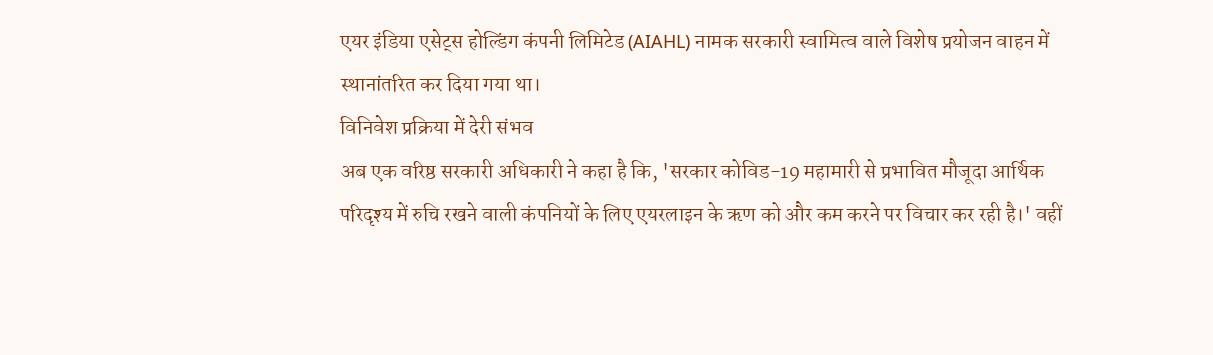एयर इंडिया एसेट्स होल्डिंग कंपनी लिमिटेड (AIAHL) नामक सरकारी स्वामित्व वाले विशेष प्रयोजन वाहन में स्थानांतरित कर दिया गया था।
विनिवेश प्रक्रिया में देरी संभव
अब एक वरिष्ठ सरकारी अधिकारी ने कहा है कि, 'सरकार कोविड-19 महामारी से प्रभावित मौजूदा आर्थिक परिदृश्य में रुचि रखने वाली कंपनियों के लिए एयरलाइन के ऋण को और कम करने पर विचार कर रही है।' वहीं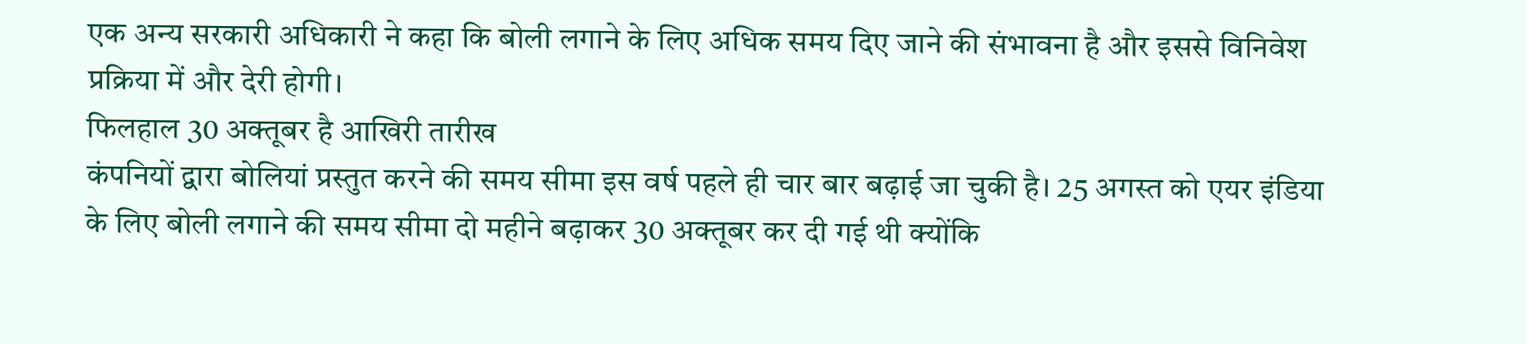एक अन्य सरकारी अधिकारी ने कहा कि बोली लगाने के लिए अधिक समय दिए जाने की संभावना है और इससे विनिवेश प्रक्रिया में और देरी होगी।
फिलहाल 30 अक्तूबर है आखिरी तारीख
कंपनियों द्वारा बोलियां प्रस्तुत करने की समय सीमा इस वर्ष पहले ही चार बार बढ़ाई जा चुकी है। 25 अगस्त को एयर इंडिया के लिए बोली लगाने की समय सीमा दो महीने बढ़ाकर 30 अक्तूबर कर दी गई थी क्योंकि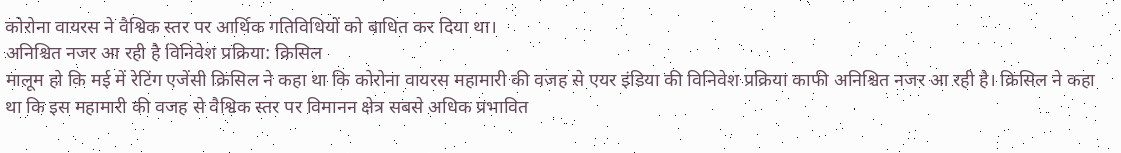कोरोना वायरस ने वैश्विक स्तर पर आर्थिक गतिविधियों को बाधित कर दिया था।
अनिश्चित नजर आ रही है विनिवेश प्रक्रिया: क्रिसिल
मालूम हो कि मई में रेटिंग एजेंसी क्रिसिल ने कहा था कि कोरोना वायरस महामारी की वजह से एयर इंडिया की विनिवेश प्रक्रिया काफी अनिश्चित नजर आ रही है। क्रिसिल ने कहा था कि इस महामारी की वजह से वैश्विक स्तर पर विमानन क्षेत्र सबसे अधिक प्रभावित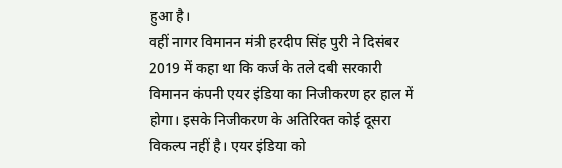हुआ है।
वहीं नागर विमानन मंत्री हरदीप सिंह पुरी ने दिसंबर 2019 में कहा था कि कर्ज के तले दबी सरकारी विमानन कंपनी एयर इंडिया का निजीकरण हर हाल में होगा। इसके निजीकरण के अतिरिक्त कोई दूसरा विकल्प नहीं है। एयर इंडिया को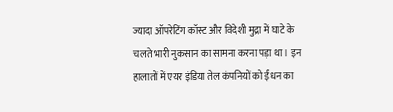ज्यादा ऑपरेटिंग कॉस्ट और विदेशी मुद्रा में घाटे के चलते भारी नुकसान का सामना करना पड़ा था। इन हालातों में एयर इंडिया तेल कंपनियों को ईंधन का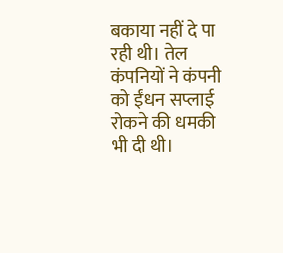बकाया नहीं दे पा रही थी। तेल कंपनियों ने कंपनी को ईंधन सप्लाई रोकने की धमकी भी दी थी।